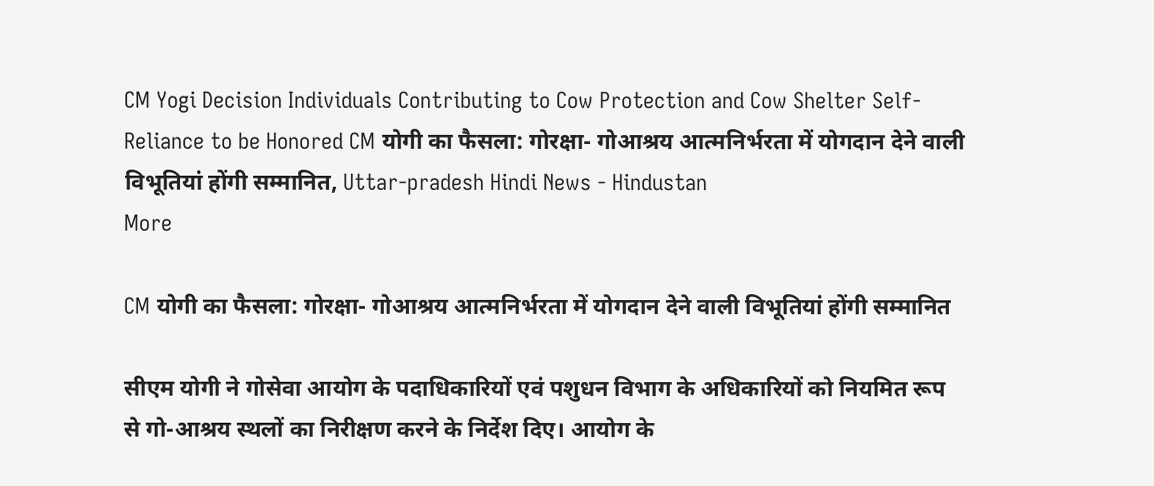CM Yogi Decision Individuals Contributing to Cow Protection and Cow Shelter Self-Reliance to be Honored CM योगी का फैसला: गोरक्षा- गोआश्रय आत्मनिर्भरता में योगदान देने वाली विभूतियां होंगी सम्मानित, Uttar-pradesh Hindi News - Hindustan
More

CM योगी का फैसला: गोरक्षा- गोआश्रय आत्मनिर्भरता में योगदान देने वाली विभूतियां होंगी सम्मानित

सीएम योगी ने गोसेवा आयोग के पदाधिकारियों एवं पशुधन विभाग के अधिकारियों को नियमित रूप से गो-आश्रय स्थलों का निरीक्षण करने के निर्देश दिए। आयोग के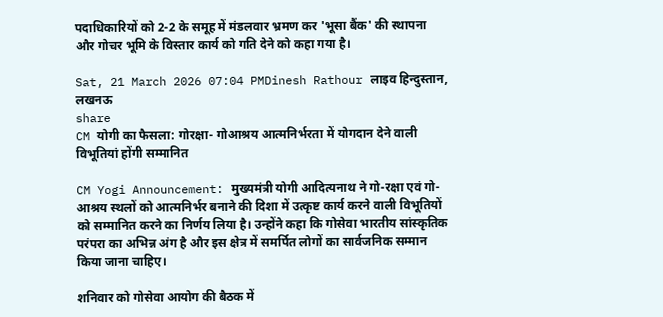पदाधिकारियों को 2-2 के समूह में मंडलवार भ्रमण कर 'भूसा बैंक' की स्थापना और गोचर भूमि के विस्तार कार्य को गति देने को कहा गया है।

Sat, 21 March 2026 07:04 PMDinesh Rathour लाइव हिन्दुस्तान, लखनऊ
share
CM योगी का फैसला: गोरक्षा- गोआश्रय आत्मनिर्भरता में योगदान देने वाली विभूतियां होंगी सम्मानित

CM Yogi Announcement: मुख्यमंत्री योगी आदित्यनाथ ने गो-रक्षा एवं गो-आश्रय स्थलों को आत्मनिर्भर बनाने की दिशा में उत्कृष्ट कार्य करने वाली विभूतियों को सम्मानित करने का निर्णय लिया है। उन्होंने कहा कि गोसेवा भारतीय सांस्कृतिक परंपरा का अभिन्न अंग है और इस क्षेत्र में समर्पित लोगों का सार्वजनिक सम्मान किया जाना चाहिए।

शनिवार को गोसेवा आयोग की बैठक में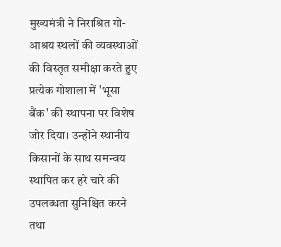मुख्यमंत्री ने निराश्रित गो-आश्रय स्थलों की व्यवस्थाओं की विस्तृत समीक्षा करते हुए प्रत्येक गोशाला में 'भूसा बैंक' की स्थापना पर विशेष जोर दिया। उन्होंने स्थानीय किसानों के साथ समन्वय स्थापित कर हरे चारे की उपलब्धता सुनिश्चित करने तथा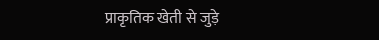प्राकृतिक खेती से जुड़े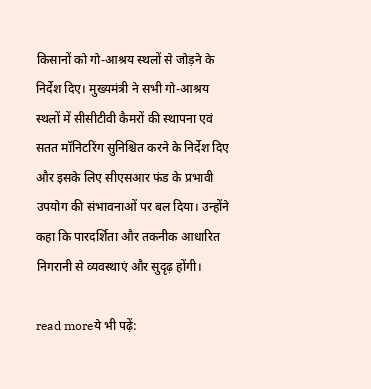किसानों को गो-आश्रय स्थलों से जोड़ने के निर्देश दिए। मुख्यमंत्री ने सभी गो-आश्रय स्थलों में सीसीटीवी कैमरों की स्थापना एवं सतत मॉनिटरिंग सुनिश्चित करने के निर्देश दिए और इसके लिए सीएसआर फंड के प्रभावी उपयोग की संभावनाओं पर बल दिया। उन्होंने कहा कि पारदर्शिता और तकनीक आधारित निगरानी से व्यवस्थाएं और सुदृढ़ होंगी।

read moreये भी पढ़ें: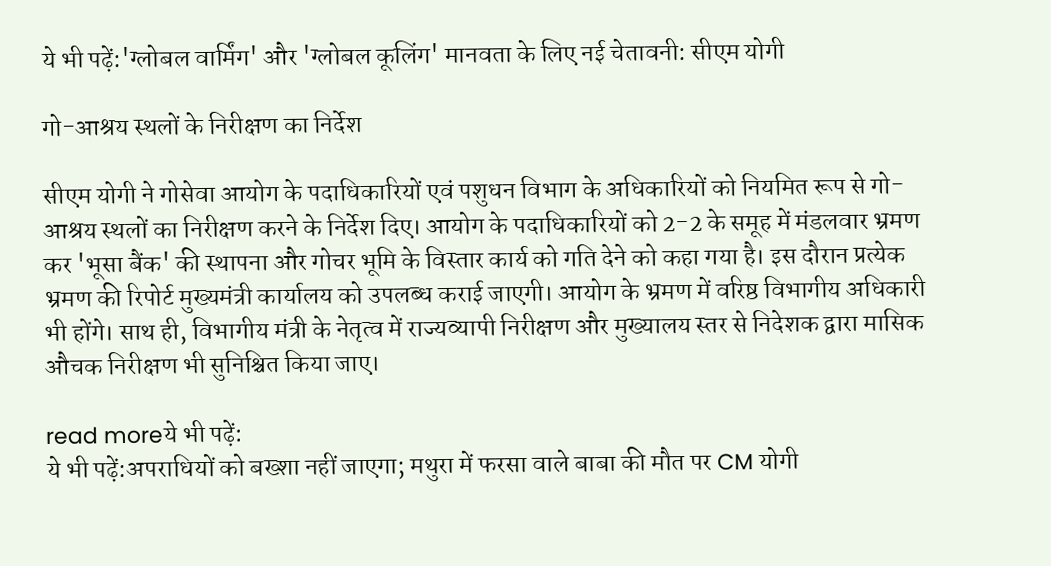ये भी पढ़ें:'ग्लोबल वार्मिंग' और 'ग्लोबल कूलिंग' मानवता के लिए नई चेतावनी: सीएम योगी

गो-आश्रय स्थलों के निरीक्षण का निर्देश

सीएम योगी ने गोसेवा आयोग के पदाधिकारियों एवं पशुधन विभाग के अधिकारियों को नियमित रूप से गो-आश्रय स्थलों का निरीक्षण करने के निर्देश दिए। आयोग के पदाधिकारियों को 2-2 के समूह में मंडलवार भ्रमण कर 'भूसा बैंक' की स्थापना और गोचर भूमि के विस्तार कार्य को गति देने को कहा गया है। इस दौरान प्रत्येक भ्रमण की रिपोर्ट मुख्यमंत्री कार्यालय को उपलब्ध कराई जाएगी। आयोग के भ्रमण में वरिष्ठ विभागीय अधिकारी भी होंगे। साथ ही, विभागीय मंत्री के नेतृत्व में राज्यव्यापी निरीक्षण और मुख्यालय स्तर से निदेशक द्वारा मासिक औचक निरीक्षण भी सुनिश्चित किया जाए।

read moreये भी पढ़ें:
ये भी पढ़ें:अपराधियों को बख्शा नहीं जाएगा; मथुरा में फरसा वाले बाबा की मौत पर CM योगी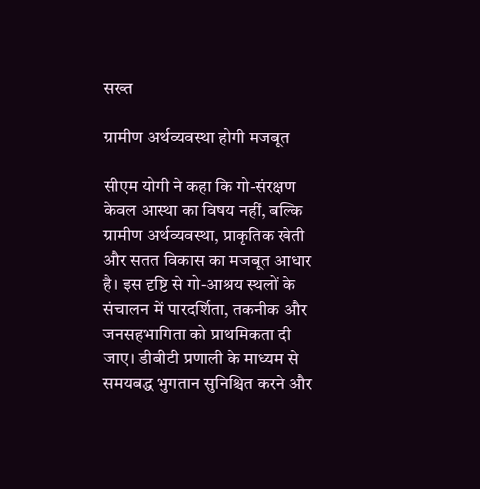सख्त

ग्रामीण अर्थव्यवस्था होगी मजबूत

सीएम योगी ने कहा कि गो-संरक्षण केवल आस्था का विषय नहीं, बल्कि ग्रामीण अर्थव्यवस्था, प्राकृतिक खेती और सतत विकास का मजबूत आधार है। इस दृष्टि से गो-आश्रय स्थलों के संचालन में पारदर्शिता, तकनीक और जनसहभागिता को प्राथमिकता दी जाए। डीबीटी प्रणाली के माध्यम से समयबद्ध भुगतान सुनिश्चित करने और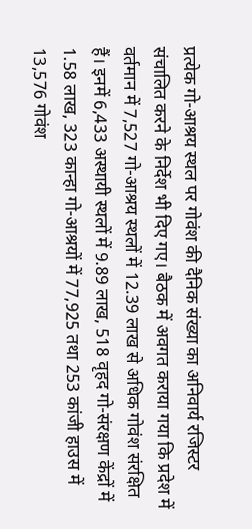प्रत्येक गो-आश्रय स्थल पर गोवंश की दैनिक संख्या का अनिवार्य रजिस्टर संचालित करने के निर्देश भी दिए गए। बैठक में अवगत कराया गया कि प्रदेश में वर्तमान में 7,527 गो-आश्रय स्थलों में 12.39 लाख से अधिक गोवंश संरक्षित हैं। इनमें 6,433 अस्थायी स्थलों में 9.89 लाख, 518 वृहद गो-संरक्षण केंद्रों में 1.58 लाख, 323 कान्हा गो-आश्रयों में 77,925 तथा 253 कांजी हाउस में 13,576 गोवंश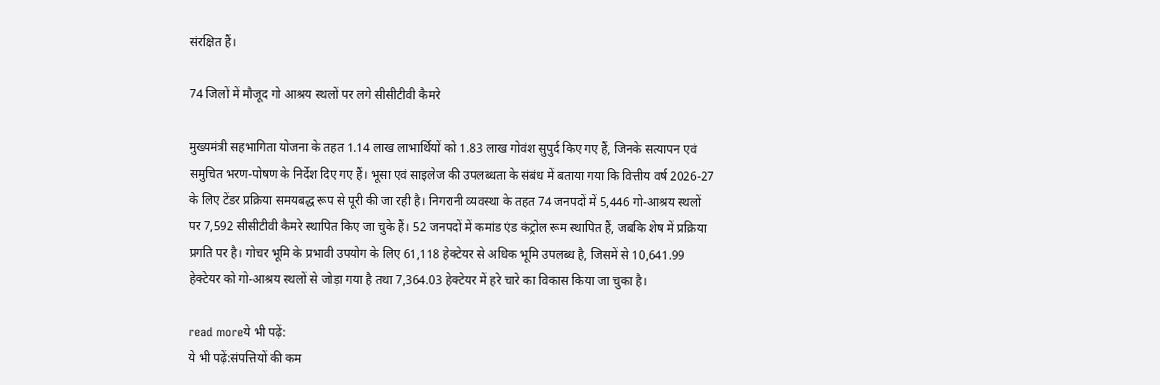संरक्षित हैं।

74 जिलों में मौजूद गो आश्रय स्थलों पर लगे सीसीटीवी कैमरे

मुख्यमंत्री सहभागिता योजना के तहत 1.14 लाख लाभार्थियों को 1.83 लाख गोवंश सुपुर्द किए गए हैं, जिनके सत्यापन एवं समुचित भरण-पोषण के निर्देश दिए गए हैं। भूसा एवं साइलेज की उपलब्धता के संबंध में बताया गया कि वित्तीय वर्ष 2026-27 के लिए टेंडर प्रक्रिया समयबद्ध रूप से पूरी की जा रही है। निगरानी व्यवस्था के तहत 74 जनपदों में 5,446 गो-आश्रय स्थलों पर 7,592 सीसीटीवी कैमरे स्थापित किए जा चुके हैं। 52 जनपदों में कमांड एंड कंट्रोल रूम स्थापित हैं, जबकि शेष में प्रक्रिया प्रगति पर है। गोचर भूमि के प्रभावी उपयोग के लिए 61,118 हेक्टेयर से अधिक भूमि उपलब्ध है, जिसमें से 10,641.99 हेक्टेयर को गो-आश्रय स्थलों से जोड़ा गया है तथा 7,364.03 हेक्टेयर में हरे चारे का विकास किया जा चुका है।

read moreये भी पढ़ें:
ये भी पढ़ें:संपत्तियों की कम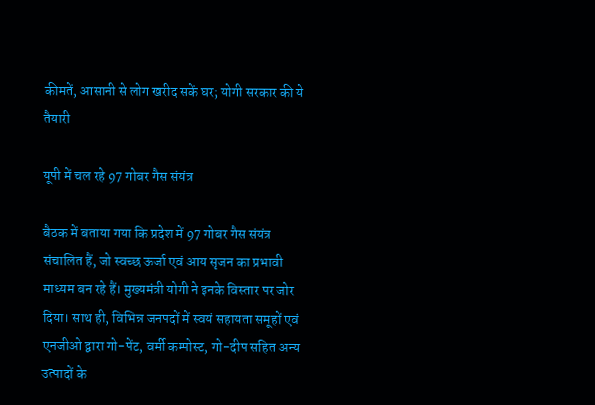कीमतें, आसानी से लोग खरीद सकें घर; योगी सरकार की ये तैयारी

यूपी में चल रहे 97 गोबर गैस संयंत्र

बैठक में बताया गया कि प्रदेश में 97 गोबर गैस संयंत्र संचालित हैं, जो स्वच्छ ऊर्जा एवं आय सृजन का प्रभावी माध्यम बन रहे हैं। मुख्यमंत्री योगी ने इनके विस्तार पर जोर दिया। साथ ही, विभिन्न जनपदों में स्वयं सहायता समूहों एवं एनजीओ द्वारा गो-पेंट, वर्मी कम्पोस्ट, गो-दीप सहित अन्य उत्पादों के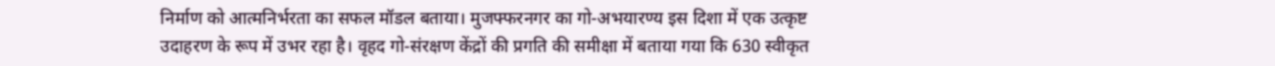निर्माण को आत्मनिर्भरता का सफल मॉडल बताया। मुजफ्फरनगर का गो-अभयारण्य इस दिशा में एक उत्कृष्ट उदाहरण के रूप में उभर रहा है। वृहद गो-संरक्षण केंद्रों की प्रगति की समीक्षा में बताया गया कि 630 स्वीकृत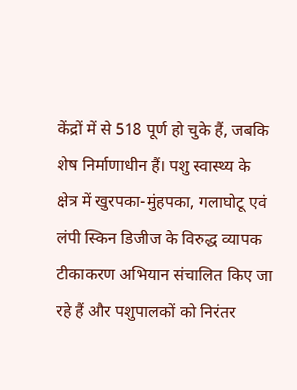केंद्रों में से 518 पूर्ण हो चुके हैं, जबकि शेष निर्माणाधीन हैं। पशु स्वास्थ्य के क्षेत्र में खुरपका-मुंहपका, गलाघोटू एवं लंपी स्किन डिजीज के विरुद्ध व्यापक टीकाकरण अभियान संचालित किए जा रहे हैं और पशुपालकों को निरंतर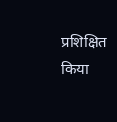प्रशिक्षित किया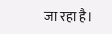जा रहा है।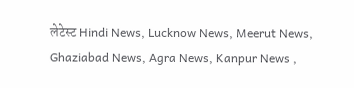लेटेस्ट Hindi News, Lucknow News, Meerut News, Ghaziabad News, Agra News, Kanpur News ,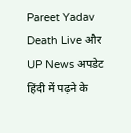Pareet Yadav Death Live और UP News अपडेट हिंदी में पढ़ने के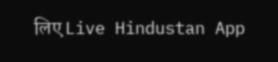लिए Live Hindustan App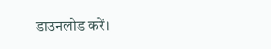डाउनलोड करें।